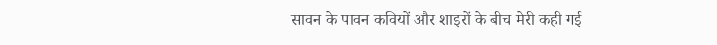सावन के पावन कवियों और शाइरों के बीच मेरी कही गई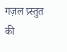गज़ल प्र्स्तुत की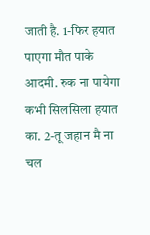जाती है. 1-फिर हयात पाएगा मौत पाके आदमी. रुक ना पायेगा कभी सिलसिला हयात का. 2-तू जहान मै ना चल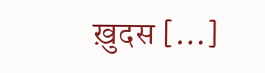ख़ुदस […]